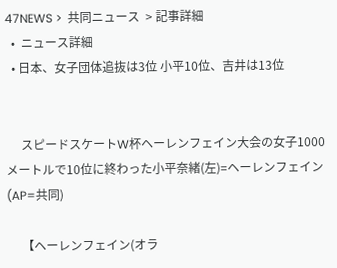47NEWS >  共同ニュース  > 記事詳細
  •  ニュース詳細
  • 日本、女子団体追抜は3位 小平10位、吉井は13位


     スピードスケートW杯ヘーレンフェイン大会の女子1000メートルで10位に終わった小平奈緒(左)=ヘーレンフェイン(AP=共同)

     【ヘーレンフェイン(オラ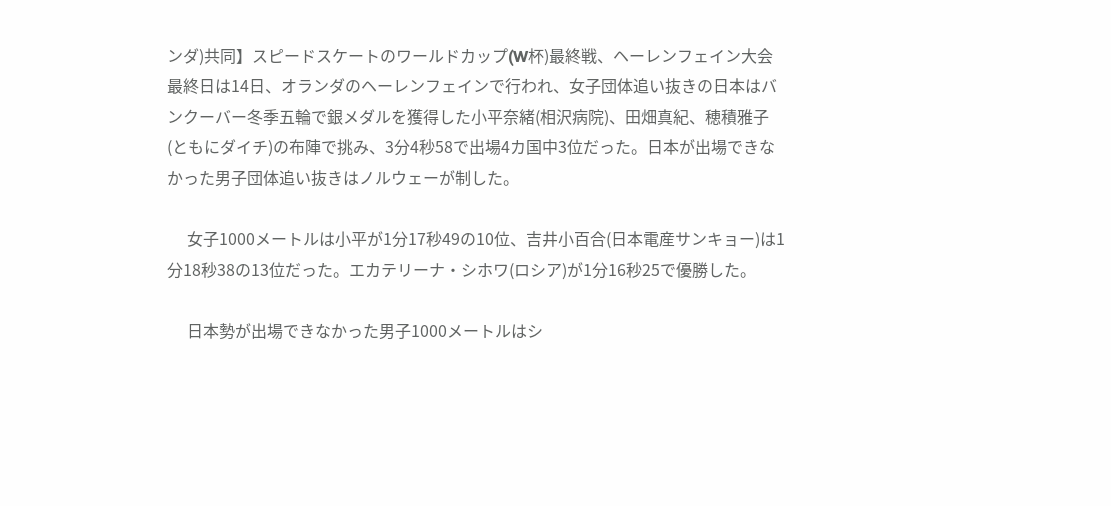ンダ)共同】スピードスケートのワールドカップ(W杯)最終戦、ヘーレンフェイン大会最終日は14日、オランダのヘーレンフェインで行われ、女子団体追い抜きの日本はバンクーバー冬季五輪で銀メダルを獲得した小平奈緒(相沢病院)、田畑真紀、穂積雅子(ともにダイチ)の布陣で挑み、3分4秒58で出場4カ国中3位だった。日本が出場できなかった男子団体追い抜きはノルウェーが制した。

     女子1000メートルは小平が1分17秒49の10位、吉井小百合(日本電産サンキョー)は1分18秒38の13位だった。エカテリーナ・シホワ(ロシア)が1分16秒25で優勝した。

     日本勢が出場できなかった男子1000メートルはシ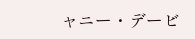ャニー・デービ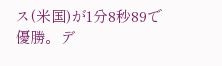ス(米国)が1分8秒89で優勝。デ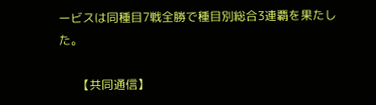ービスは同種目7戦全勝で種目別総合3連覇を果たした。

      【共同通信】